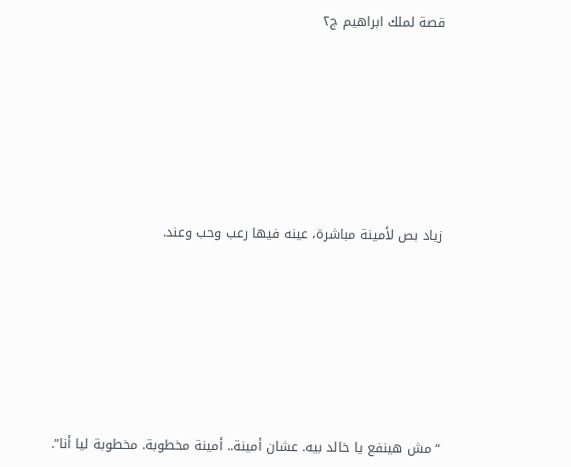قصة لملك ابراهيم ج٢









زياد بص لأمينة مباشرة، عينه فيها رعب وحب وعند.









“مش هينفع يا خالد بيه. عشان أمينة.. أمينة مخطوبة. مخطوبة ليا أنا”.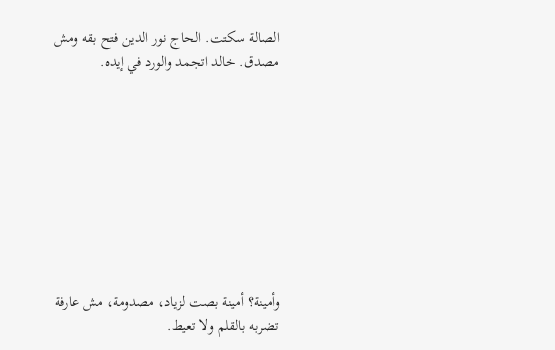الصالة سكتت. الحاج نور الدين فتح بقه ومش مصدق. خالد اتجمد والورد في إيده.









وأمينة؟ أمينة بصت لزياد، مصدومة، مش عارفة تضربه بالقلم ولا تعيط.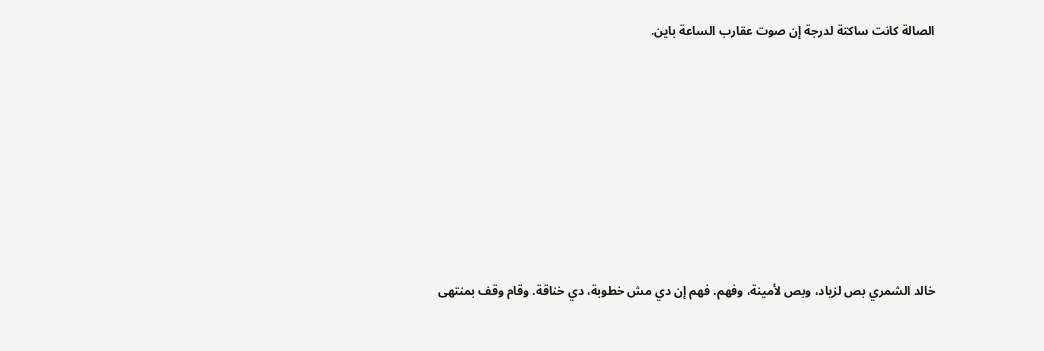الصالة كانت ساكتة لدرجة إن صوت عقارب الساعة باين.









خالد الشمري بص لزياد، وبص لأمينة، وفهم. فهم إن دي مش خطوبة، دي خناقة. وقام وقف بمنتهى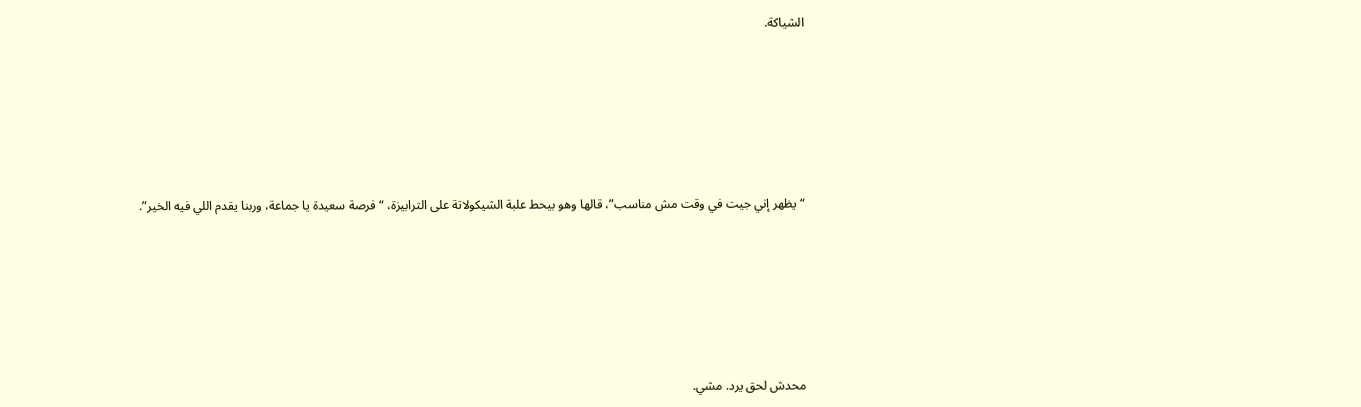الشياكة.









“يظهر إني جيت في وقت مش مناسب”، قالها وهو بيحط علبة الشيكولاتة على الترابيزة، “فرصة سعيدة يا جماعة، وربنا يقدم اللي فيه الخير”.









محدش لحق يرد. مشي.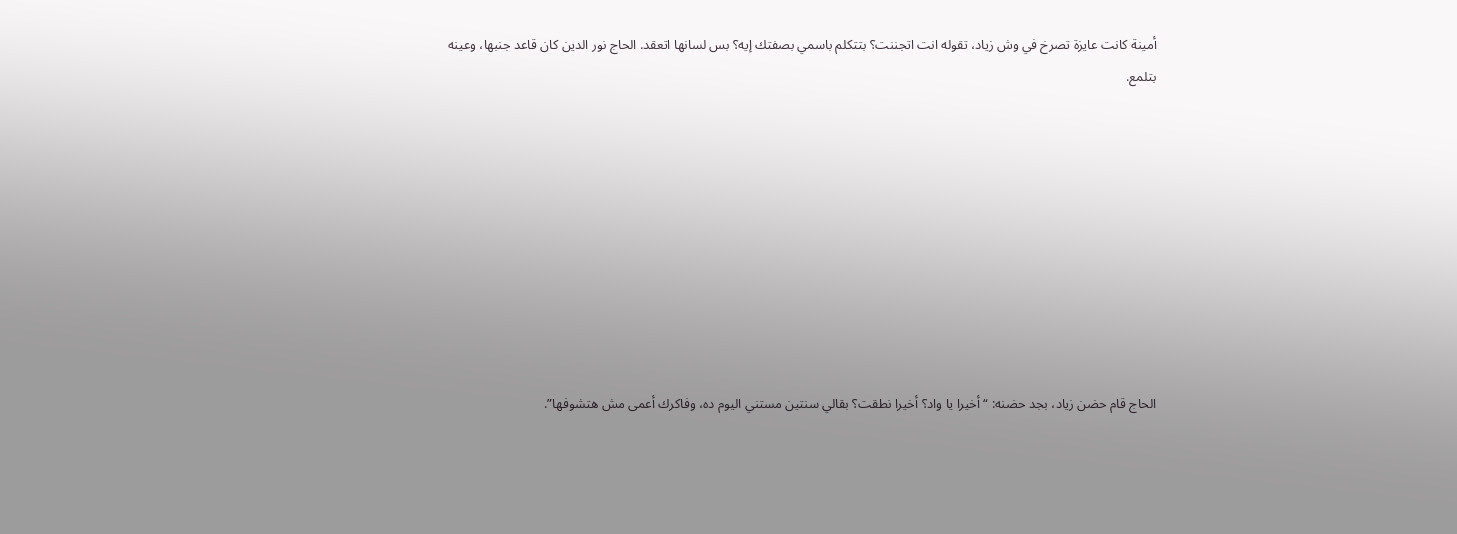أمينة كانت عايزة تصرخ في وش زياد، تقوله انت اتجننت؟ بتتكلم باسمي بصفتك إيه؟ بس لسانها اتعقد. الحاج نور الدين كان قاعد جنبها، وعينه بتلمع.









الحاج قام حضن زياد، بجد حضنه: “أخيرا يا واد؟ أخيرا نطقت؟ بقالي سنتين مستني اليوم ده، وفاكرك أعمى مش هتشوفها”.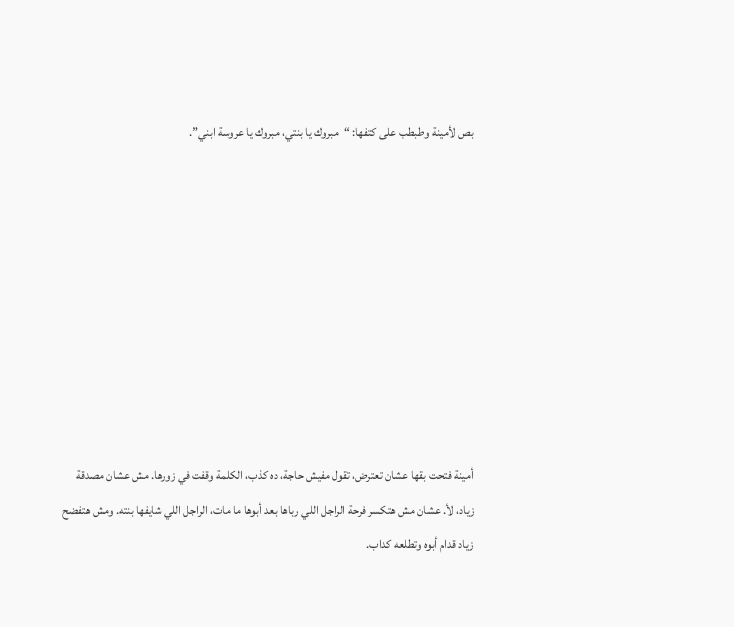بص لأمينة وطبطب على كتفها: “مبروك يا بنتي، مبروك يا عروسة ابني”.









أمينة فتحت بقها عشان تعترض، تقول مفيش حاجة، ده كذب، الكلمة وقفت في زورها. مش عشان مصدقة زياد، لأ. عشان مش هتكسر فرحة الراجل اللي رباها بعد أبوها ما مات، الراجل اللي شايفها بنته. ومش هتفضح زياد قدام أبوه وتطلعه كداب.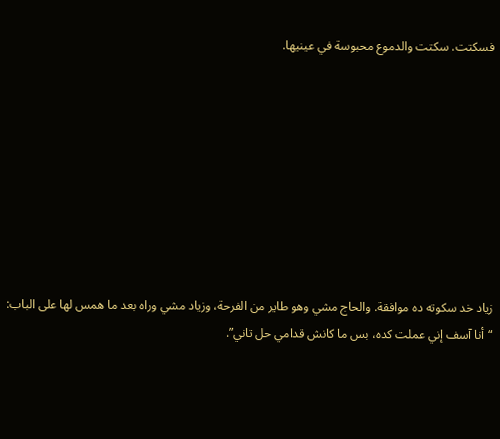فسكتت. سكتت والدموع محبوسة في عينيها.









زياد خد سكوته ده موافقة. والحاج مشي وهو طاير من الفرحة، وزياد مشي وراه بعد ما همس لها على الباب: “أنا آسف إني عملت كده، بس ما كانش قدامي حل تاني”.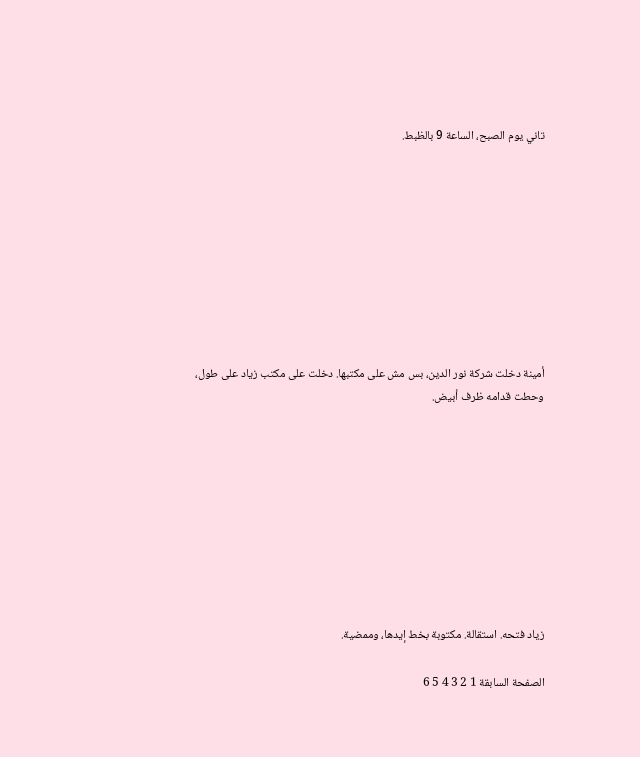تاني يوم الصبح، الساعة 9 بالظبط.









أمينة دخلت شركة نور الدين، بس مش على مكتبها. دخلت على مكتب زياد على طول، وحطت قدامه ظرف أبيض.









زياد فتحه. استقالة. مكتوبة بخط إيدها، وممضية.

الصفحة السابقة 1 2 3 4 5 6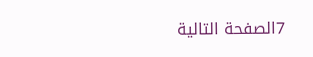7الصفحة التالية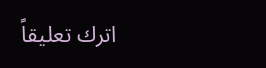اترك تعليقاً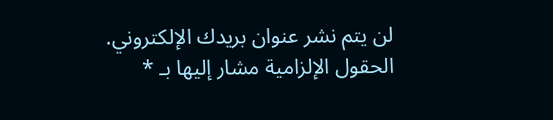لن يتم نشر عنوان بريدك الإلكتروني. الحقول الإلزامية مشار إليها بـ *